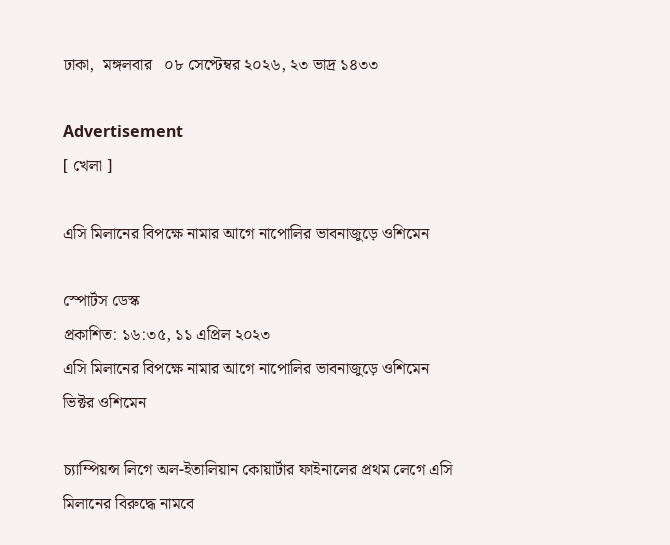ঢাকা,  মঙ্গলবার   ০৮ সেপ্টেম্বর ২০২৬, ২৩ ভাদ্র ১৪৩৩

Advertisement
[ খেলা ]

এসি মিলানের বিপক্ষে নামার আগে নাপোলির ভাবনাজুড়ে ওশিমেন

স্পোর্টস ডেস্ক
প্রকাশিত: ১৬:৩৫, ১১ এপ্রিল ২০২৩
এসি মিলানের বিপক্ষে নামার আগে নাপোলির ভাবনাজুড়ে ওশিমেন
ভিক্টর ওশিমেন

চ্যাম্পিয়ন্স লিগে অল-ইতালিয়ান কোয়ার্টার ফাইনালের প্রথম লেগে এসি মিলানের বিরুদ্ধে নামবে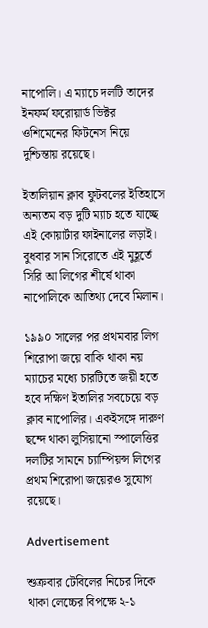নাপোলি। এ ম্যাচে দলটি তাদের ইনফর্ম ফরোয়ার্ড ভিক্টর ওশিমেনের ফিটনেস নিয়ে দুশ্চিন্তায় রয়েছে।

ইতালিয়ান ক্লাব ফুটবলের ইতিহাসে অন্যতম বড় দুটি ম্যাচ হতে যাচ্ছে এই কোয়ার্টার ফাইনালের লড়াই। বুধবার সান সিরোতে এই মুহূর্তে সিরি আ লিগের শীর্ষে থাকা নাপোলিকে আতিথ্য দেবে মিলান।

১৯৯০ সালের পর প্রথমবার লিগ শিরোপা জয়ে বাকি থাকা নয় ম্যাচের মধ্যে চারটিতে জয়ী হতে হবে দক্ষিণ ইতালির সবচেয়ে বড় ক্লাব নাপোলির। একইসঙ্গে দারুণ ছন্দে থাকা লুসিয়ানো স্পালেত্তির দলটির সামনে চ্যাম্পিয়ন্স লিগের প্রথম শিরোপা জয়েরও সুযোগ রয়েছে।

Advertisement

শুক্রবার টেবিলের নিচের দিকে থাকা লেচ্চের বিপক্ষে ২-১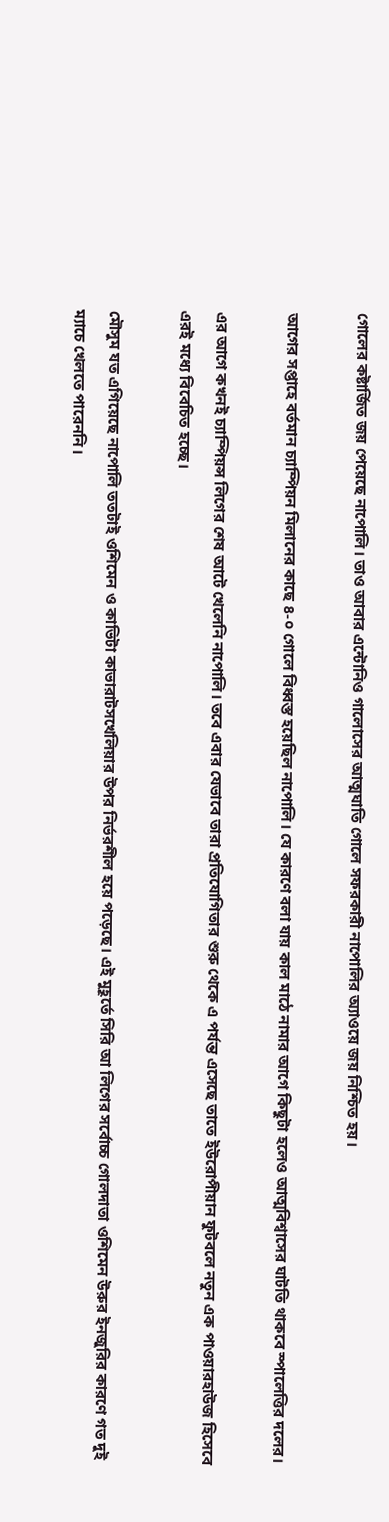গোলের কষ্টার্জিত জয় পেয়েছে নাপোলি। তাও আবার এন্টোনিও গালোসের আত্মঘাতি গোলে সফরকারী নাপোলির অ্যাওয়ে জয় নিশ্চিত হয়।

আগের সপ্তাহে বর্তমান চ্যাম্পিয়ন মিলানের কাছে ৪-০ গোলে বিধ্বস্ত হয়েছিল নাপোলি। যে কারণে বলা যায় কাল মাঠে নামার আগে কিছুটা হলেও আত্মবিশ্বাসের ঘাটতি থাকবে স্পালেত্তির দলের।

এর আগে কখনই চ্যাম্পিয়ন্স লিগের শেষ আটে খেলেনি নাপোলি। তবে এবার যেভাবে তারা প্রতিযোগিতার শুরু থেকে এ পর্যন্ত এসেছে তাতে ইউরোপীয়ান ফুটবলে নতুন এক পাওয়ারহাউজ হিসেবে এরই মধ্যে বিবেচিত হচ্ছে।

মৌসুম যত এগিয়েছে নাপোলি ততটাই ওশিমেন ও কাভিটা কাভারাটসখেলিয়ার উপর নির্ভরশীল হয়ে পড়েছে। এই মুহূর্তে সিরি আ লিগের সর্বোচ্চ গোলদাতা ওশিমেন উরুর ইনজুরির কারণে গত দুই ম্যাচে খেলতে পারেননি।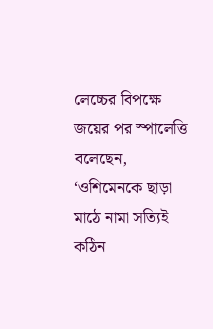লেচ্চের বিপক্ষে জয়ের পর স্পালেত্তি বলেছেন, ‘ওশিমেনকে ছাড়া মাঠে নামা সত্যিই কঠিন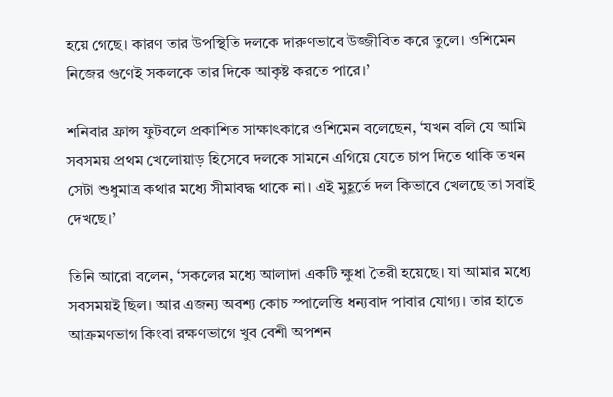হয়ে গেছে। কারণ তার উপস্থিতি দলকে দারুণভাবে উজ্জীবিত করে তুলে। ওশিমেন নিজের গুণেই সকলকে তার দিকে আকৃষ্ট করতে পারে।’

শনিবার ফ্রান্স ফুটবলে প্রকাশিত সাক্ষাৎকারে ওশিমেন বলেছেন, ‘যখন বলি যে আমি সবসময় প্রথম খেলোয়াড় হিসেবে দলকে সামনে এগিয়ে যেতে চাপ দিতে থাকি তখন সেটা শুধুমাত্র কথার মধ্যে সীমাবদ্ধ থাকে না। এই মুহূর্তে দল কিভাবে খেলছে তা সবাই দেখছে।’

তিনি আরো বলেন, ‘সকলের মধ্যে আলাদা একটি ক্ষুধা তৈরী হয়েছে। যা আমার মধ্যে সবসময়ই ছিল। আর এজন্য অবশ্য কোচ স্পালেত্তি ধন্যবাদ পাবার যোগ্য। তার হাতে আক্রমণভাগ কিংবা রক্ষণভাগে খুব বেশী অপশন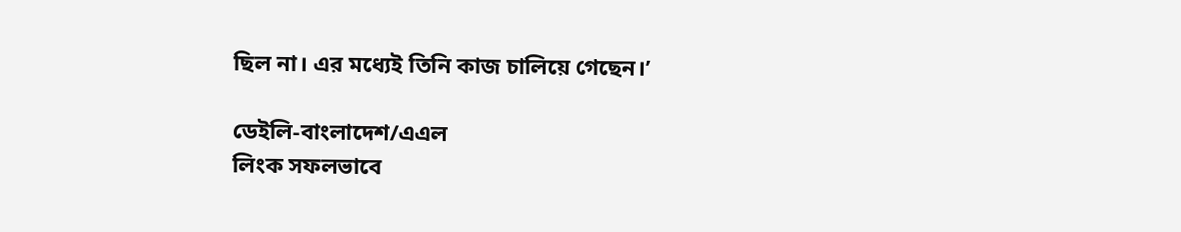ছিল না। এর মধ্যেই তিনি কাজ চালিয়ে গেছেন।’

ডেইলি-বাংলাদেশ/এএল
লিংক সফলভাবে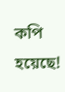কপি হয়েছে!